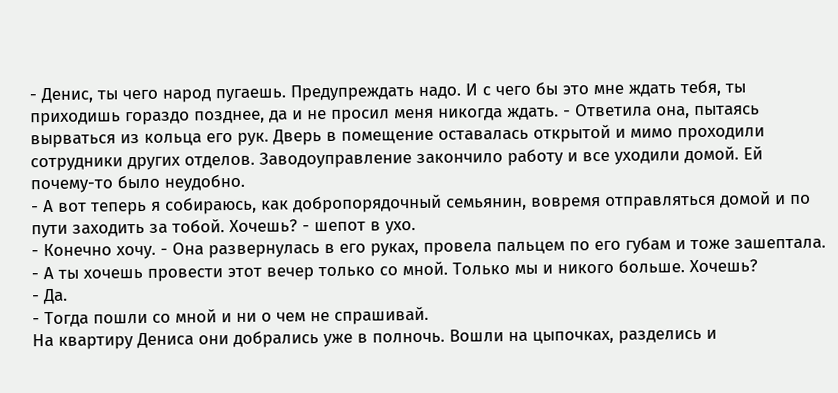- Денис, ты чего народ пугаешь. Предупреждать надо. И с чего бы это мне ждать тебя, ты приходишь гораздо позднее, да и не просил меня никогда ждать. - Ответила она, пытаясь вырваться из кольца его рук. Дверь в помещение оставалась открытой и мимо проходили сотрудники других отделов. Заводоуправление закончило работу и все уходили домой. Ей почему-то было неудобно.
- А вот теперь я собираюсь, как добропорядочный семьянин, вовремя отправляться домой и по пути заходить за тобой. Хочешь? - шепот в ухо.
- Конечно хочу. - Она развернулась в его руках, провела пальцем по его губам и тоже зашептала. - А ты хочешь провести этот вечер только со мной. Только мы и никого больше. Хочешь?
- Да.
- Тогда пошли со мной и ни о чем не спрашивай.
На квартиру Дениса они добрались уже в полночь. Вошли на цыпочках, разделись и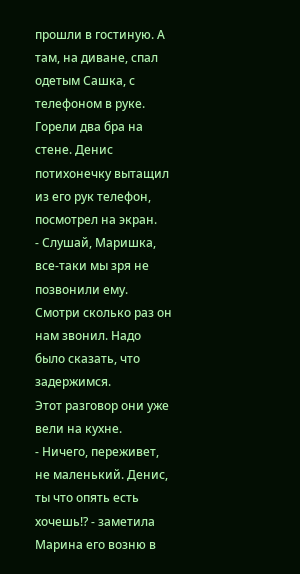прошли в гостиную. А там, на диване, спал одетым Сашка, с телефоном в руке. Горели два бра на стене. Денис потихонечку вытащил из его рук телефон, посмотрел на экран.
- Слушай, Маришка, все-таки мы зря не позвонили ему. Смотри сколько раз он нам звонил. Надо было сказать, что задержимся.
Этот разговор они уже вели на кухне.
- Ничего, переживет, не маленький. Денис, ты что опять есть хочешь!? - заметила Марина его возню в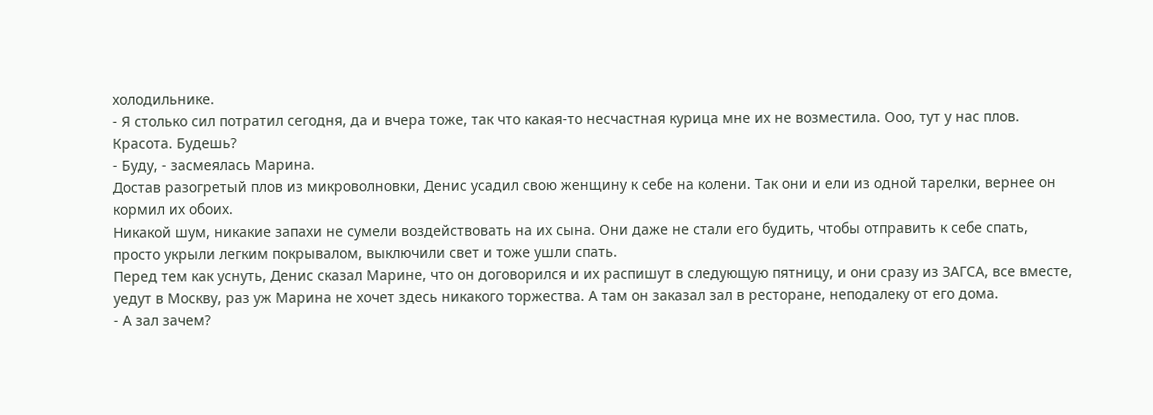холодильнике.
- Я столько сил потратил сегодня, да и вчера тоже, так что какая-то несчастная курица мне их не возместила. Ооо, тут у нас плов. Красота. Будешь?
- Буду, - засмеялась Марина.
Достав разогретый плов из микроволновки, Денис усадил свою женщину к себе на колени. Так они и ели из одной тарелки, вернее он кормил их обоих.
Никакой шум, никакие запахи не сумели воздействовать на их сына. Они даже не стали его будить, чтобы отправить к себе спать, просто укрыли легким покрывалом, выключили свет и тоже ушли спать.
Перед тем как уснуть, Денис сказал Марине, что он договорился и их распишут в следующую пятницу, и они сразу из ЗАГСА, все вместе, уедут в Москву, раз уж Марина не хочет здесь никакого торжества. А там он заказал зал в ресторане, неподалеку от его дома.
- А зал зачем?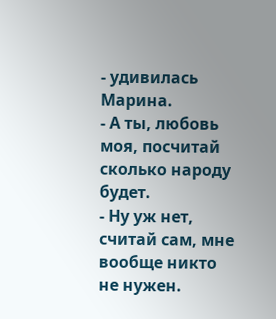- удивилась Марина.
- А ты, любовь моя, посчитай сколько народу будет.
- Ну уж нет, считай сам, мне вообще никто не нужен.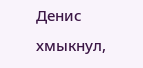Денис хмыкнул,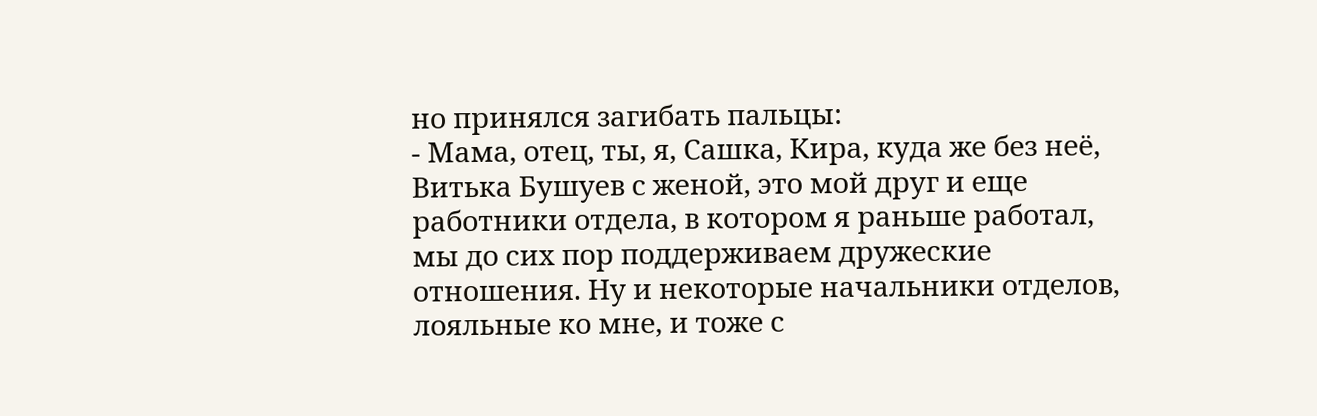но принялся загибать пальцы:
- Мама, отец, ты, я, Сашка, Кира, куда же без неё, Витька Бушуев с женой, это мой друг и еще работники отдела, в котором я раньше работал, мы до сих пор поддерживаем дружеские отношения. Ну и некоторые начальники отделов, лояльные ко мне, и тоже с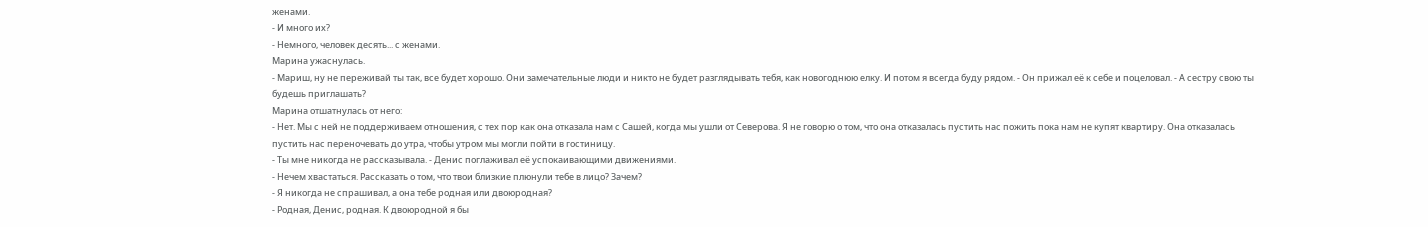женами.
- И много их?
- Немного, человек десять... с женами.
Марина ужаснулась.
- Мариш, ну не переживай ты так, все будет хорошо. Они замечательные люди и никто не будет разглядывать тебя, как новогоднюю елку. И потом я всегда буду рядом. - Он прижал её к себе и поцеловал. - А сестру свою ты будешь приглашать?
Марина отшатнулась от него:
- Нет. Мы с ней не поддерживаем отношения, с тех пор как она отказала нам с Сашей, когда мы ушли от Северова. Я не говорю о том, что она отказалась пустить нас пожить пока нам не купят квартиру. Она отказалась пустить нас переночевать до утра, чтобы утром мы могли пойти в гостиницу.
- Ты мне никогда не рассказывала. - Денис поглаживал её успокаивающими движениями.
- Нечем хвастаться. Рассказать о том, что твои близкие плюнули тебе в лицо? Зачем?
- Я никогда не спрашивал, а она тебе родная или двоюродная?
- Родная, Денис, родная. К двоюродной я бы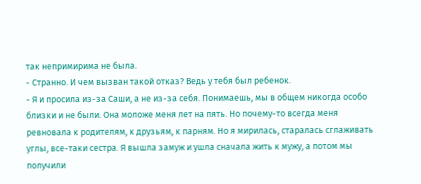так непримирима не была.
- Странно. И чем вызван такой отказ? Ведь у тебя был ребенок.
- Я и просила из-за Саши, а не из-за себя. Понимаешь, мы в общем никогда особо близки и не были. Она моложе меня лет на пять. Но почему-то всегда меня ревновала к родителям, к друзьям, к парням. Но я мирилась, старалась сглаживать углы, все-таки сестра. Я вышла замуж и ушла сначала жить к мужу, а потом мы получили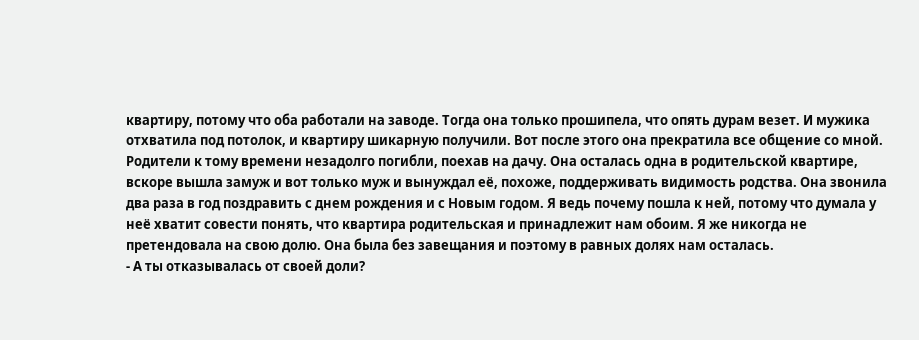квартиру, потому что оба работали на заводе. Тогда она только прошипела, что опять дурам везет. И мужика отхватила под потолок, и квартиру шикарную получили. Вот после этого она прекратила все общение со мной. Родители к тому времени незадолго погибли, поехав на дачу. Она осталась одна в родительской квартире, вскоре вышла замуж и вот только муж и вынуждал её, похоже, поддерживать видимость родства. Она звонила два раза в год поздравить с днем рождения и с Новым годом. Я ведь почему пошла к ней, потому что думала у неё хватит совести понять, что квартира родительская и принадлежит нам обоим. Я же никогда не претендовала на свою долю. Она была без завещания и поэтому в равных долях нам осталась.
- А ты отказывалась от своей доли?